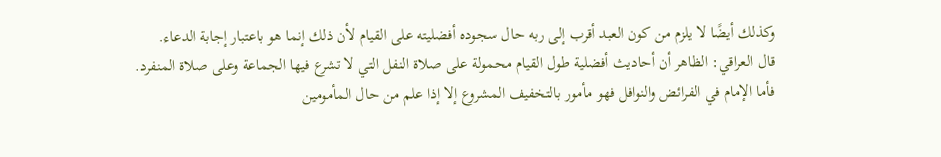وكذلك أيضًا لا يلزم من كون العبد أقرب إلى ربه حال سجوده أفضليته على القيام لأن ذلك إنما هو باعتبار إجابة الدعاء.
قال العراقي: الظاهر أن أحاديث أفضلية طول القيام محمولة على صلاة النفل التي لا تشرع فيها الجماعة وعلى صلاة المنفرد.
فأما الإمام في الفرائض والنوافل فهو مأمور بالتخفيف المشروع إلا إذا علم من حال المأمومين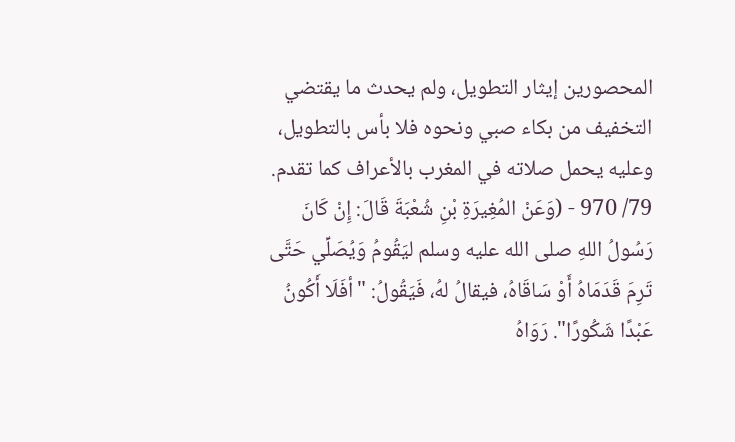المحصورين إيثار التطويل، ولم يحدث ما يقتضي التخفيف من بكاء صبي ونحوه فلا بأس بالتطويل، وعليه يحمل صلاته في المغرب بالأعراف كما تقدم.
79/ 970 - (وَعَنْ المُغِيرَةِ بْنِ شُعْبَةَ قَالَ: إِنْ كَانَ رَسُولُ اللهِ صلى الله عليه وسلم ليَقُومُ وَيُصَلِّي حَتَّى تَرِمَ قَدَمَاهُ أَوْ سَاقَاهُ، فيقالُ لهُ، فَيَقُولُ: "أفَلَا أَكُونُ عَبْدًا شَكُورًا". رَوَاهُ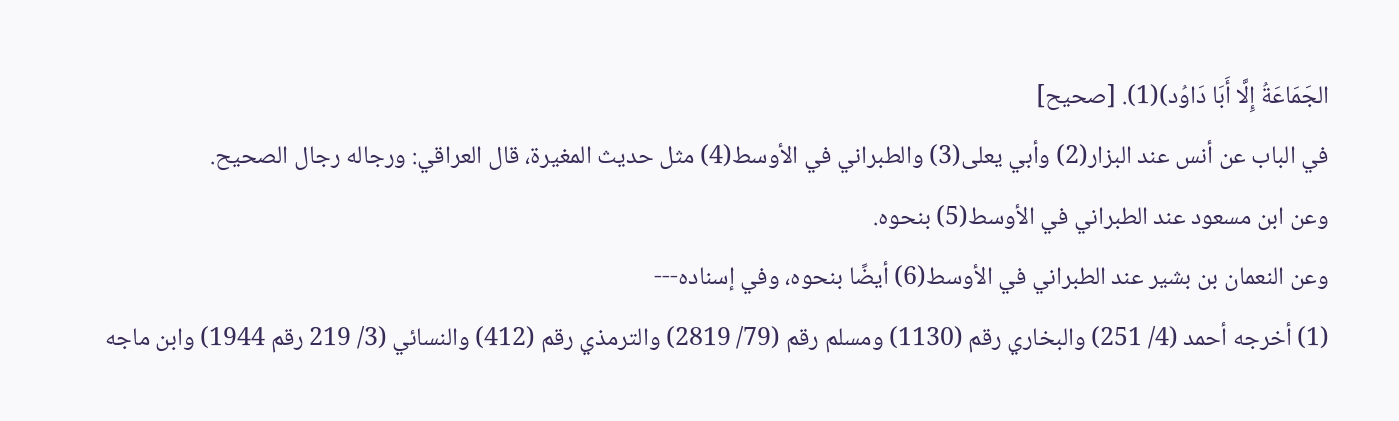الجَمَاعَةُ إِلَّا أَبَا دَاوُد)(1). [صحيح]
في الباب عن أنس عند البزار(2) وأبي يعلى(3) والطبراني في الأوسط(4) مثل حديث المغيرة، قال العراقي: ورجاله رجال الصحيح.
وعن ابن مسعود عند الطبراني في الأوسط(5) بنحوه.
وعن النعمان بن بشير عند الطبراني في الأوسط(6) أيضًا بنحوه، وفي إسناده---
(1) أخرجه أحمد (4/ 251) والبخاري رقم (1130) ومسلم رقم (79/ 2819) والترمذي رقم (412) والنسائي (3/ 219 رقم 1944) وابن ماجه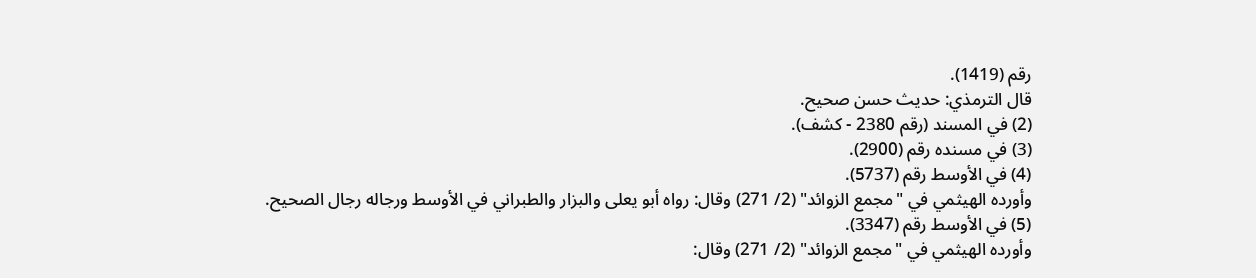رقم (1419).
قال الترمذي: حديث حسن صحيح.
(2) في المسند (رقم 2380 - كشف).
(3) في مسنده رقم (2900).
(4) في الأوسط رقم (5737).
وأورده الهيثمي في "مجمع الزوائد" (2/ 271) وقال: رواه أبو يعلى والبزار والطبراني في الأوسط ورجاله رجال الصحيح.
(5) في الأوسط رقم (3347).
وأورده الهيثمي في "مجمع الزوائد" (2/ 271) وقال: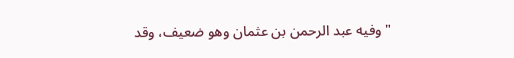"وفيه عبد الرحمن بن عثمان وهو ضعيف، وقد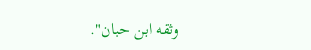وثقه ابن حبان".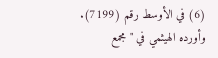(6) في الأوسط رقم (7199).
وأورده الهيثمي في "مجمع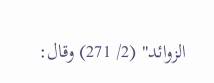الزوائد" (2/ 271) وقال: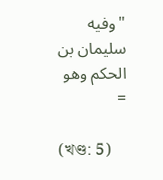"وفيه سليمان بن الحكم وهو =

(খণ্ড: 5)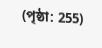(পৃষ্ঠা: 255)